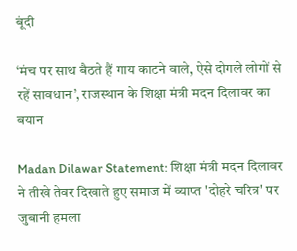बूंदी

‘मंच पर साथ बैठते हैं गाय काटने वाले, ऐसे दोगले लोगों से रहें सावधान’, राजस्थान के शिक्षा मंत्री मदन दिलावर का बयान

Madan Dilawar Statement: शिक्षा मंत्री मदन दिलावर ने तीखे तेवर दिखाते हुए समाज में व्याप्त 'दोहरे चरित्र' पर जुबानी हमला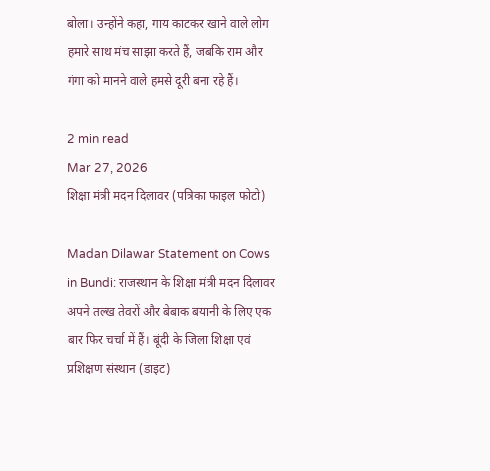बोला। उन्होंने कहा, गाय काटकर खाने वाले लोग हमारे साथ मंच साझा करते हैं, जबकि राम और गंगा को मानने वाले हमसे दूरी बना रहे हैं।

2 min read
Mar 27, 2026
शिक्षा मंत्री मदन दिलावर (पत्रिका फाइल फोटो)

Madan Dilawar Statement on Cows in Bundi: राजस्थान के शिक्षा मंत्री मदन दिलावर अपने तल्ख तेवरों और बेबाक बयानी के लिए एक बार फिर चर्चा में हैं। बूंदी के जिला शिक्षा एवं प्रशिक्षण संस्थान (डाइट)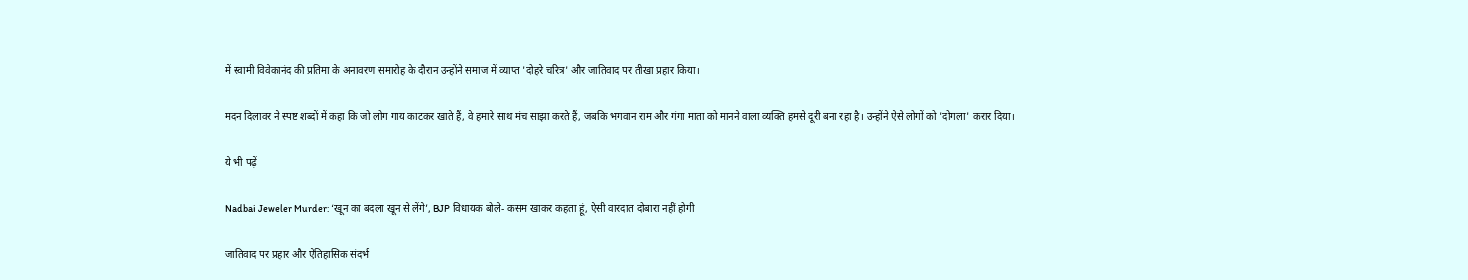में स्वामी विवेकानंद की प्रतिमा के अनावरण समारोह के दौरान उन्होंने समाज में व्याप्त 'दोहरे चरित्र' और जातिवाद पर तीखा प्रहार किया।

मदन दिलावर ने स्पष्ट शब्दों में कहा कि जो लोग गाय काटकर खाते हैं, वे हमारे साथ मंच साझा करते हैं, जबकि भगवान राम और गंगा माता को मानने वाला व्यक्ति हमसे दूरी बना रहा है। उन्होंने ऐसे लोगों को 'दोगला' करार दिया।

ये भी पढ़ें

Nadbai Jeweler Murder: ‘खून का बदला खून से लेंगे’, BJP विधायक बोले- कसम खाकर कहता हूं, ऐसी वारदात दोबारा नहीं होगी

जातिवाद पर प्रहार और ऐतिहासिक संदर्भ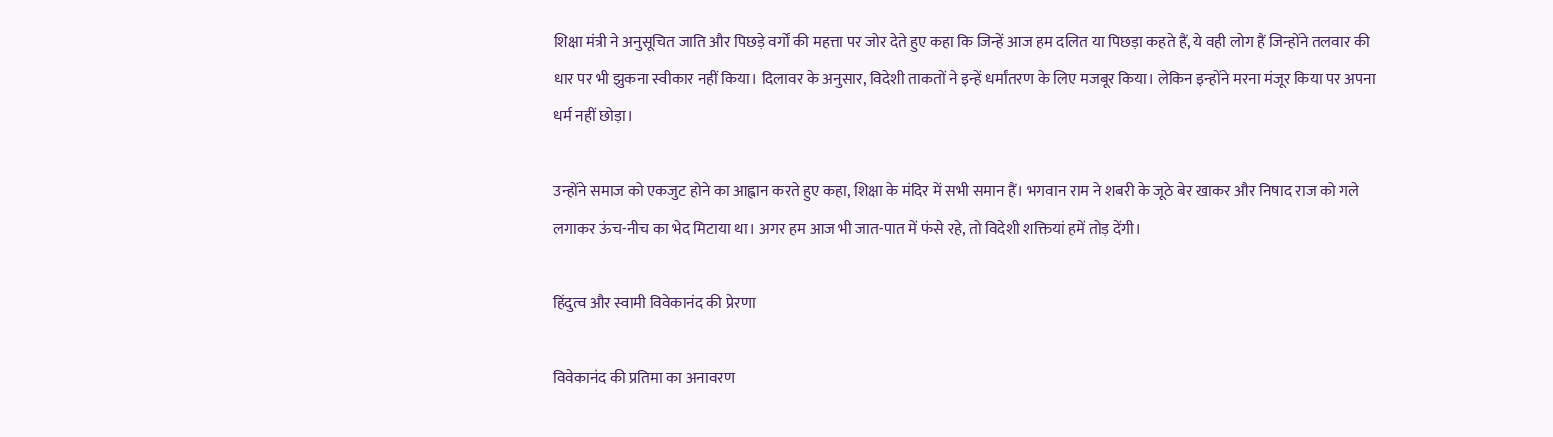शिक्षा मंत्री ने अनुसूचित जाति और पिछड़े वर्गों की महत्ता पर जोर देते हुए कहा कि जिन्हें आज हम दलित या पिछड़ा कहते हैं, ये वही लोग हैं जिन्होंने तलवार की धार पर भी झुकना स्वीकार नहीं किया। दिलावर के अनुसार, विदेशी ताकतों ने इन्हें धर्मांतरण के लिए मजबूर किया। लेकिन इन्होंने मरना मंजूर किया पर अपना धर्म नहीं छोड़ा।

उन्होंने समाज को एकजुट होने का आह्वान करते हुए कहा, शिक्षा के मंदिर में सभी समान हैं। भगवान राम ने शबरी के जूठे बेर खाकर और निषाद राज को गले लगाकर ऊंच-नीच का भेद मिटाया था। अगर हम आज भी जात-पात में फंसे रहे, तो विदेशी शक्तियां हमें तोड़ देंगी।

हिंदुत्व और स्वामी विवेकानंद की प्रेरणा

विवेकानंद की प्रतिमा का अनावरण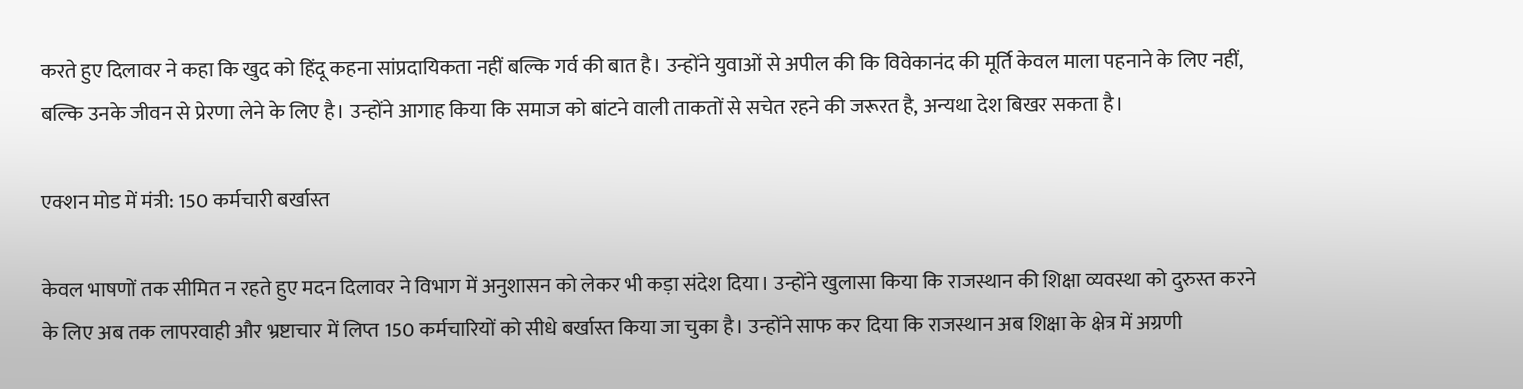करते हुए दिलावर ने कहा कि खुद को हिंदू कहना सांप्रदायिकता नहीं बल्कि गर्व की बात है। उन्होंने युवाओं से अपील की कि विवेकानंद की मूर्ति केवल माला पहनाने के लिए नहीं, बल्कि उनके जीवन से प्रेरणा लेने के लिए है। उन्होंने आगाह किया कि समाज को बांटने वाली ताकतों से सचेत रहने की जरूरत है, अन्यथा देश बिखर सकता है।

एक्शन मोड में मंत्री: 150 कर्मचारी बर्खास्त

केवल भाषणों तक सीमित न रहते हुए मदन दिलावर ने विभाग में अनुशासन को लेकर भी कड़ा संदेश दिया। उन्होंने खुलासा किया कि राजस्थान की शिक्षा व्यवस्था को दुरुस्त करने के लिए अब तक लापरवाही और भ्रष्टाचार में लिप्त 150 कर्मचारियों को सीधे बर्खास्त किया जा चुका है। उन्होंने साफ कर दिया कि राजस्थान अब शिक्षा के क्षेत्र में अग्रणी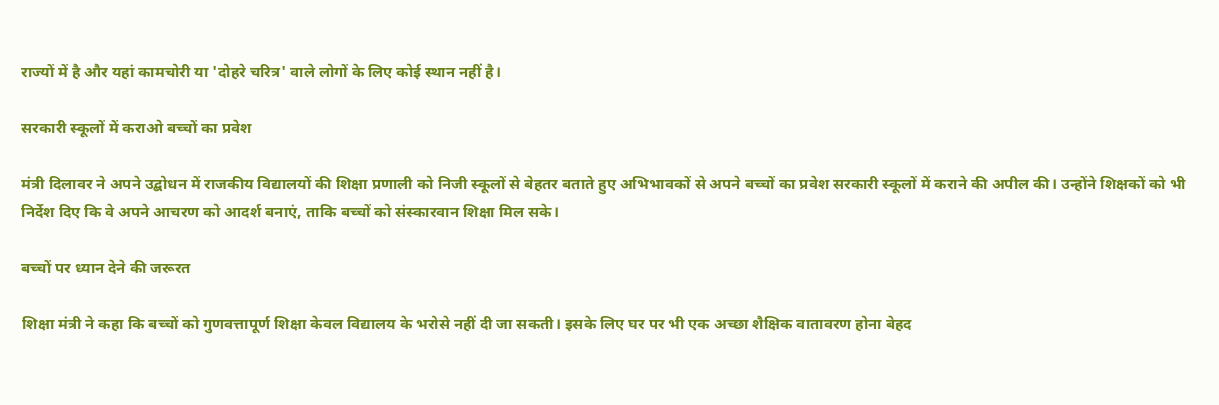राज्यों में है और यहां कामचोरी या 'दोहरे चरित्र' वाले लोगों के लिए कोई स्थान नहीं है।

सरकारी स्कूलों में कराओ बच्चों का प्रवेश

मंत्री दिलावर ने अपने उद्बोधन में राजकीय विद्यालयों की शिक्षा प्रणाली को निजी स्कूलों से बेहतर बताते हुए अभिभावकों से अपने बच्चों का प्रवेश सरकारी स्कूलों में कराने की अपील की। उन्होंने शिक्षकों को भी निर्देश दिए कि वे अपने आचरण को आदर्श बनाएं, ताकि बच्चों को संस्कारवान शिक्षा मिल सके।

बच्चों पर ध्यान देने की जरूरत

शिक्षा मंत्री ने कहा कि बच्चों को गुणवत्तापूर्ण शिक्षा केवल विद्यालय के भरोसे नहीं दी जा सकती। इसके लिए घर पर भी एक अच्छा शैक्षिक वातावरण होना बेहद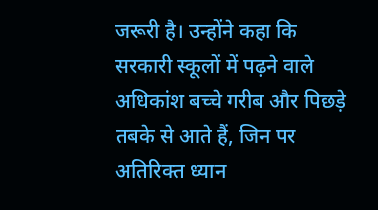जरूरी है। उन्होंने कहा कि सरकारी स्कूलों में पढ़ने वाले अधिकांश बच्चे गरीब और पिछड़े तबके से आते हैं, जिन पर अतिरिक्त ध्यान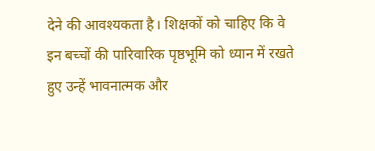देने की आवश्यकता है। शिक्षकों को चाहिए कि वे इन बच्चों की पारिवारिक पृष्ठभूमि को ध्यान में रखते हुए उन्हें भावनात्मक और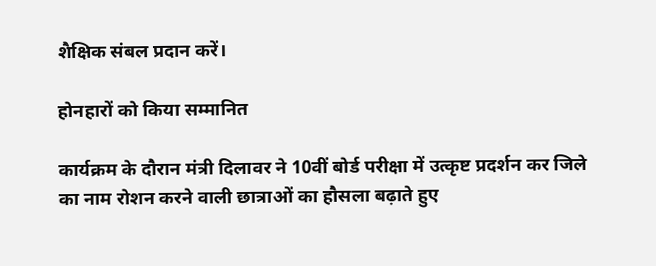शैक्षिक संबल प्रदान करें।

होनहारों को किया सम्मानित

कार्यक्रम के दौरान मंत्री दिलावर ने 10वीं बोर्ड परीक्षा में उत्कृष्ट प्रदर्शन कर जिले का नाम रोशन करने वाली छात्राओं का हौसला बढ़ाते हुए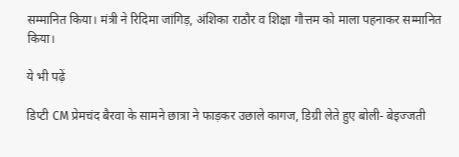सम्मानित किया। मंत्री ने रिदिमा जांगिड़, अंशिका राठौर व शिक्षा गौत्तम को माला पहनाकर सम्मानित किया।

ये भी पढ़ें

डिप्टी CM प्रेमचंद बैरवा के सामने छात्रा ने फाड़कर उछाले कागज, डिग्री लेते हुए बोली- बेइज्जती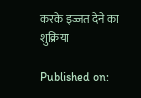करके इज्जत देने का शुक्रिया

Published on: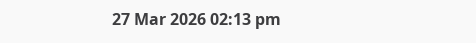27 Mar 2026 02:13 pm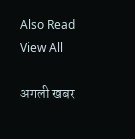Also Read
View All

अगली खबर